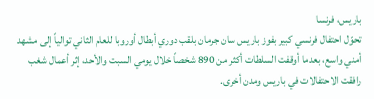باريس، فرنسا
تحوّل احتفال فرنسي كبير بفوز باريس سان جرمان بلقب دوري أبطال أوروبا للعام الثاني توالياً إلى مشهد أمني واسع، بعدما أوقفت السلطات أكثر من 890 شخصاً خلال يومي السبت والأحد، إثر أعمال شغب رافقت الاحتفالات في باريس ومدن أخرى.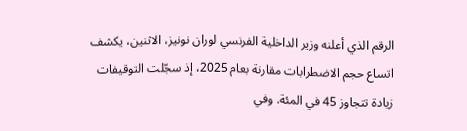الرقم الذي أعلنه وزير الداخلية الفرنسي لوران نونيز، الاثنين، يكشف اتساع حجم الاضطرابات مقارنة بعام 2025، إذ سجّلت التوقيفات زيادة تتجاوز 45 في المئة. وفي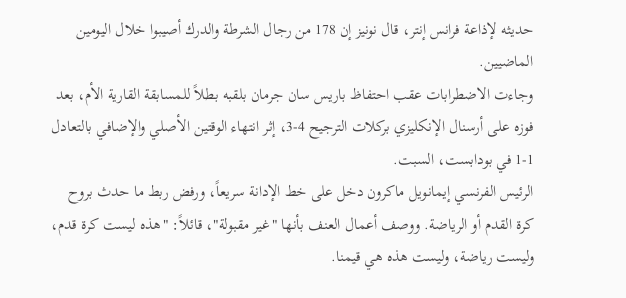حديثه لإذاعة فرانس إنتر، قال نونيز إن 178 من رجال الشرطة والدرك أصيبوا خلال اليومين الماضيين.
وجاءت الاضطرابات عقب احتفاظ باريس سان جرمان بلقبه بطلاً للمسابقة القارية الأم، بعد فوزه على أرسنال الإنكليزي بركلات الترجيح 4-3، إثر انتهاء الوقتين الأصلي والإضافي بالتعادل 1-1 في بودابست، السبت.
الرئيس الفرنسي إيمانويل ماكرون دخل على خط الإدانة سريعاً، ورفض ربط ما حدث بروح كرة القدم أو الرياضة. ووصف أعمال العنف بأنها "غير مقبولة"، قائلاً: "هذه ليست كرة قدم، وليست رياضة، وليست هذه هي قيمنا.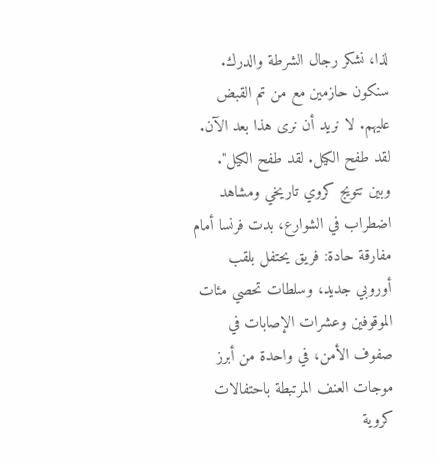لذا، نشكر رجال الشرطة والدرك. سنكون حازمين مع من تم القبض عليهم. لا نريد أن نرى هذا بعد الآن. لقد طفح الكيل. لقد طفح الكيل".
وبين تتويج كروي تاريخي ومشاهد اضطراب في الشوارع، بدت فرنسا أمام مفارقة حادة: فريق يحتفل بلقب أوروبي جديد، وسلطات تحصي مئات الموقوفين وعشرات الإصابات في صفوف الأمن، في واحدة من أبرز موجات العنف المرتبطة باحتفالات كروية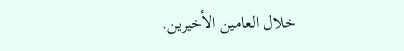خلال العامين الأخيرين.